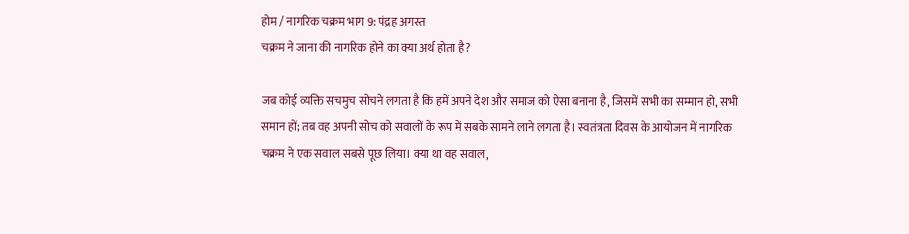होम / नागरिक चक्रम भाग 9: पंद्रह अगस्त
चक्रम ने जाना की नागरिक होने का क्या अर्थ होता है?

जब कोई व्यक्ति सचमुच सोचने लगता है कि हमें अपने देश और समाज को ऐसा बनाना है, जिसमें सभी का सम्मान हो, सभी समान हों; तब वह अपनी सोच को सवालों के रूप में सबके सामने लाने लगता है। स्वतंत्रता दिवस के आयोजन में नागरिक चक्रम ने एक सवाल सबसे पूछ लिया। क्या था वह सवाल,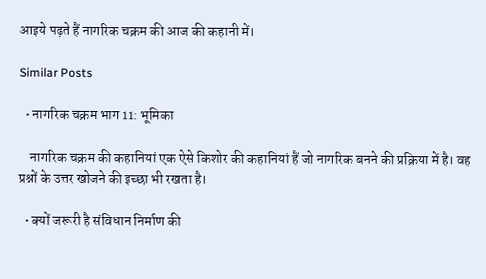आइये पढ़ते हैं नागरिक चक्रम की आज की कहानी में।

Similar Posts

  • नागरिक चक्रम भाग 11: भूमिका

    नागरिक चक्रम की कहानियां एक ऐसे किशोर की कहानियां हैं जो नागरिक बनने की प्रक्रिया में है। वह प्रश्नों के उत्तर खोजने की इच्छा भी रखता है।

  • क्यों जरूरी है संविधान निर्माण की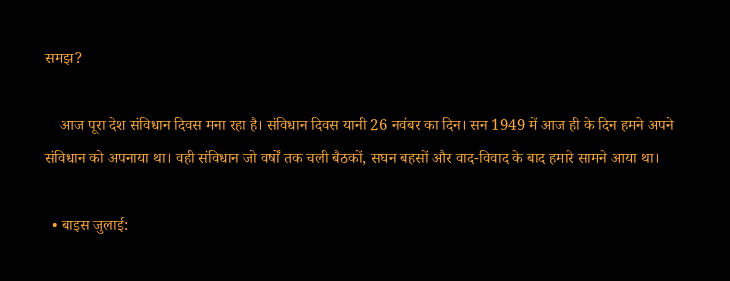समझ?

    आज पूरा देश संविधान दिवस मना रहा है। संविधान दिवस यानी 26 नवंबर का दिन। सन 1949 में आज ही के दिन हमने अपने संविधान को अपनाया था। वही संविधान जो वर्षों तक चली बैठकों, सघन बहसों और वाद-विवाद के बाद हमारे सामने आया था।

  • बाइस जुलाई: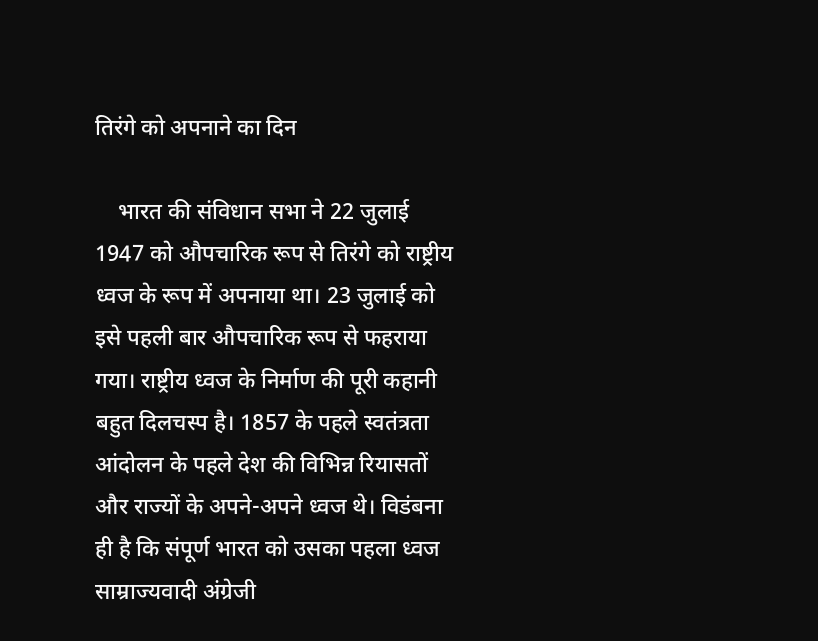तिरंगे को अपनाने का दिन

    भारत की संविधान सभा ने 22 जुलाई 1947 को औपचारिक रूप से तिरंगे को राष्ट्रीय ध्वज के रूप में अपनाया था। 23 जुलाई को इसे पहली बार औपचारिक रूप से फहराया गया। राष्ट्रीय ध्वज के निर्माण की पूरी कहानी बहुत दिलचस्प है। 1857 के पहले स्वतंत्रता आंदोलन के पहले देश की विभिन्न रियासतों और राज्यों के अपने-अपने ध्वज थे। विडंबना ही है कि संपूर्ण भारत को उसका पहला ध्वज साम्राज्यवादी अंग्रेजी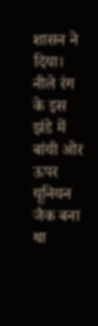शासन ने दिया। नीले रंग के इस झंडे में बांयी ओर ऊपर यूनियन जैक बना था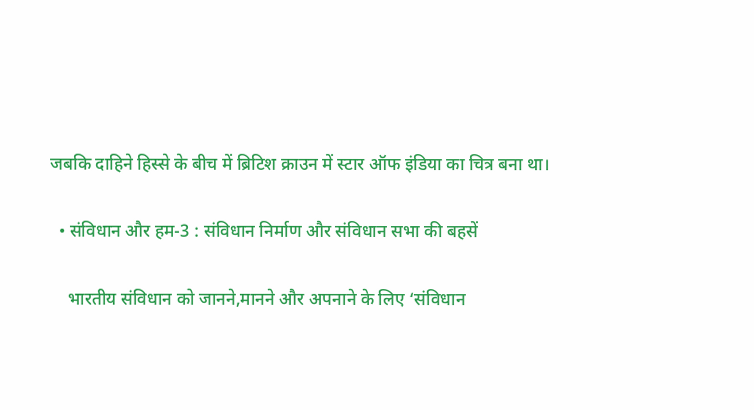जबकि दाहिने हिस्से के बीच में ब्रिटिश क्राउन में स्टार ऑफ इंडिया का चित्र बना था।

  • संविधान और हम-3 : संविधान निर्माण और संविधान सभा की बहसें

    भारतीय संविधान को जानने,मानने और अपनाने के लिए ‘संविधान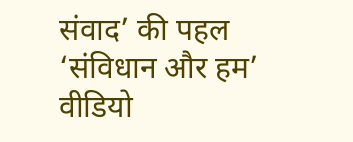संवाद’ की पहल ‘संविधान और हम’ वीडियो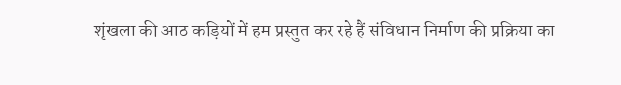शृंखला की आठ कड़ियों में हम प्रस्‍तुत कर रहे हैं संविधान निर्माण की प्रक्रिया का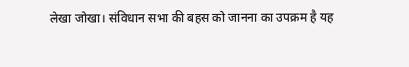लेखा जोखा। संविधान सभा की बहस को जानना का उपक्रम है यह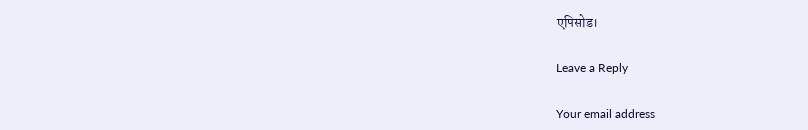एपिसोड।

Leave a Reply

Your email address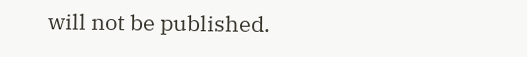will not be published.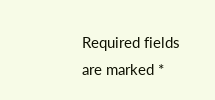Required fields are marked *